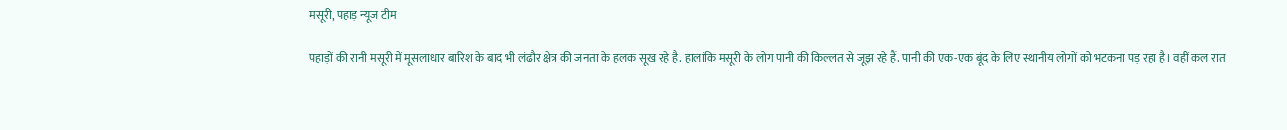मसूरी, पहाड़ न्यूज टीम

पहाड़ों की रानी मसूरी में मूसलाधार बारिश के बाद भी लंढौर क्षेत्र की जनता के हलक सूख रहे है. हालांकि मसूरी के लोग पानी की किल्लत से जूझ रहे हैं. पानी की एक-एक बूंद के लिए स्थानीय लोगों को भटकना पड़ रहा है। वहीं कल रात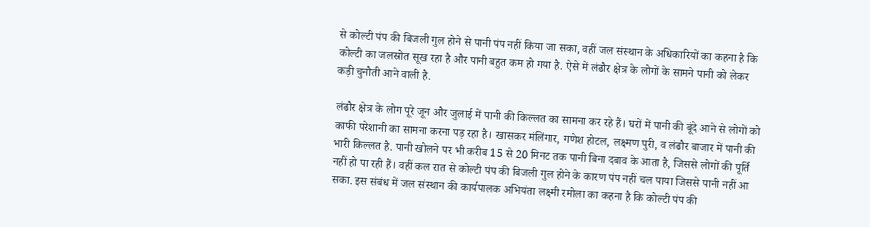से कोल्टी पंप की बिजली गुल होने से पानी पंप नहीं किया जा सका, वहीं जल संस्थान के अधिकारियों का कहना है कि कोल्टी का जलस्रोत सूख रहा है और पानी बहुत कम हो गया है. ऐसे में लंढौर क्षेत्र के लोगों के सामने पानी को लेकर कड़ी चुनौती आने वाली है.

लंढौर क्षेत्र के लोग पूरे जून और जुलाई में पानी की किल्लत का सामना कर रहे हैं। घरों में पानी की बूंदे आने से लोगों को काफी परेशानी का सामना करना पड़ रहा है। खासकर मंलिंगार, गणेश होटल, लक्ष्मण पुरी, व लंढौर बाजार में पानी की भारी किल्लत है. पानी खोलने पर भी करीब 15 से 20 मिनट तक पानी बिना दबाव के आता है, जिससे लोगों की पूर्ति नहीं हो पा रही हैं। वहीं कल रात से कोल्टी पंप की बिजली गुल होने के कारण पंप नहीं चल पाया जिससे पानी नहीं आ सका. इस संबंध में जल संस्थान की कार्यपालक अभियंता लक्ष्मी रमोला का कहना है कि कोल्टी पंप की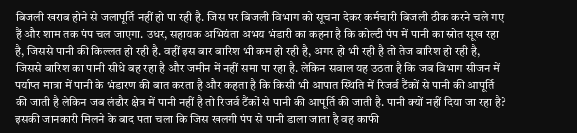बिजली खराब होने से जलापूर्ति नहीं हो पा रही है. जिस पर बिजली विभाग को सूचना देकर कर्मचारी बिजली ठीक करने चले गए हैं और शाम तक पंप चल जाएगा. उधर, सहायक अभियंता अभय भंडारी का कहना है कि कोल्टी पंप में पानी का स्रोत सूख रहा है, जिससे पानी की किल्लत हो रही है. वहीं इस बार बारिश भी कम हो रही है, अगर हो भी रही है तो तेज बारिश हो रही है, जिससे बारिश का पानी सीधे बह रहा है और जमीन में नहीं समा पा रहा है. लेकिन सवाल यह उठता है कि जब विभाग सीजन में पर्याप्त मात्रा में पानी के भंडारण की बात करता है और कहता है कि किसी भी आपात स्थिति में रिजर्व टैंकों से पानी की आपूर्ति की जाती है लेकिन जब लंढौर क्षेत्र में पानी नहीं है तो रिजर्व टैंकों से पानी की आपूर्ति की जाती है. पानी क्यों नहीं दिया जा रहा है? इसकी जानकारी मिलने के बाद पता चला कि जिस खलगी पंप से पानी डाला जाता है वह काफी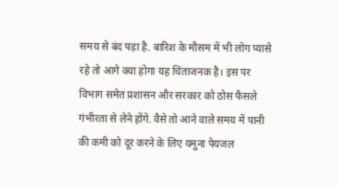समय से बंद पड़ा है. बारिश के मौसम में भी लोग प्यासे रहे तो आगे क्या होगा यह चिंताजनक है। इस पर विभाग समेत प्रशासन और सरकार को ठोस फैसले गंभीरता से लेने होंगे. वैसे तो आने वाले समय में पानी की कमी को दूर करने के लिए यमुना पेयजल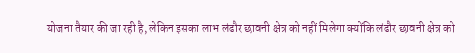योजना तैयार की जा रही है, लेकिन इसका लाभ लंढौर छावनी क्षेत्र को नहीं मिलेगा क्योंकि लंढौर छावनी क्षेत्र को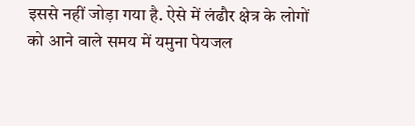इससे नहीं जोड़ा गया है. ऐसे में लंढौर क्षेत्र के लोगों को आने वाले समय में यमुना पेयजल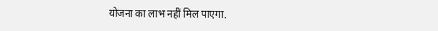योजना का लाभ नहीं मिल पाएगा.